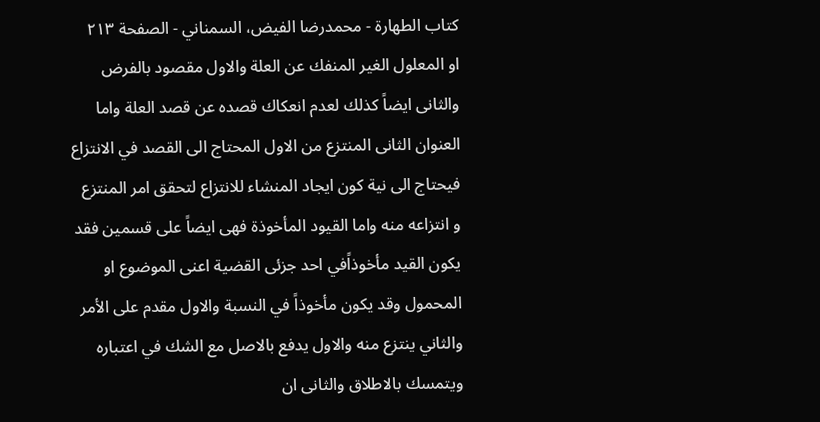كتاب الطهارة - محمدرضا الفيض، السمناني - الصفحة ٢١٣
او المعلول الغير المنفك عن العلة والاول مقصود بالفرض والثانى ايضاً كذلك لعدم انعكاك قصده عن قصد العلة واما العنوان الثانى المنتزع من الاول المحتاج الى القصد في الانتزاع فيحتاج الى نية كون ايجاد المنشاء للانتزاع لتحقق امر المنتزع و انتزاعه منه واما القيود المأخوذة فهى ايضاً على قسمين فقد يكون القيد مأخوذاًفي احد جزئى القضية اعنى الموضوع او المحمول وقد يكون مأخوذاً في النسبة والاول مقدم على الأمر والثاني ينتزع منه والاول يدفع بالاصل مع الشك في اعتباره ويتمسك بالاطلاق والثانى ان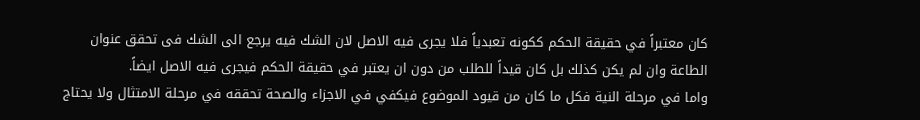كان معتبراً في حقيقة الحكم ككونه تعبدياً فلا يجرى فيه الاصل لان الشك فيه يرجع الى الشك فى تحقق عنوان الطاعة وان لم يكن كذلك بل كان قيداً للطلب من دون ان يعتبر في حقيقة الحكم فيجرى فيه الاصل ايضاً.
واما في مرحلة النية فكل ما كان من قيود الموضوع فيكفي في الاجزاء والصحة تحققه في مرحلة الامتثال ولا يحتاج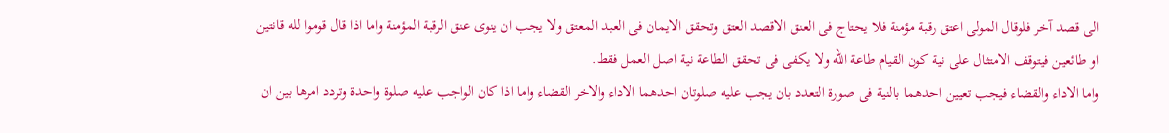الى قصد آخر فلوقال المولى اعتق رقبة مؤمنة فلا يحتاج فى العنق الاقصد العتق وتحقق الايمان فى العبد المعتق ولا يجب ان ينوى عنق الرقبة المؤمنة واما اذا قال قوموا لله قانتين او طائعين فيتوقف الامتثال على نية كون القيام طاعة الله ولا يكفى فى تحقق الطاعة نية اصل العمل فقط.
واما الاداء والقضاء فيجب تعيين احدهما بالنية فى صورة التعدد بان يجب عليه صلوتان احدهما الاداء والاخر القضاء واما اذا كان الواجب عليه صلوة واحدة وتردد امرها بين ان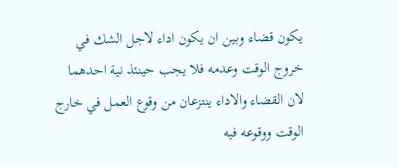يكون قضاء وبين ان يكون اداء لاجل الشك في خروج الوقت وعدمه فلا يجب حينئذ نية احدهما لان القضاء والاداء ينتزعان من وقوع العمل في خارج الوقت ووقوعه فيه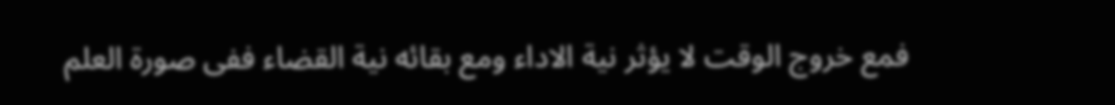فمع خروج الوقت لا يؤثر نية الاداء ومع بقائه نية القضاء ففى صورة العلم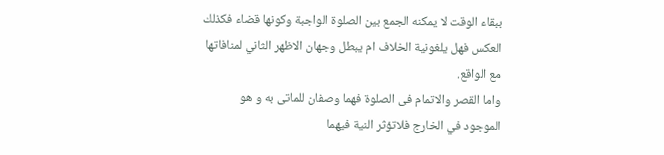ببقاء الوقت لا يمكنه الجمع بين الصلوة الواجبة وكونها قضاء فكذلك العكس فهل يلغونية الخلاف ام يبطل وجهان الاظهر الثاني لمنافاتها مع الواقع.
واما القصر والاتمام فى الصلوة فهما وصفان للماتى به و هو الموجود في الخارج فلاتؤثر النية فيهما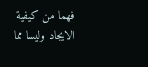فهما من كيفية الايجاد وليسا مما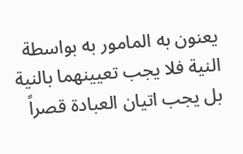يعنون به المامور به بواسطة النية فلا يجب تعيينهما بالنية بل يجب اتيان العبادة قصراً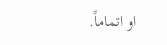او اتماماً.